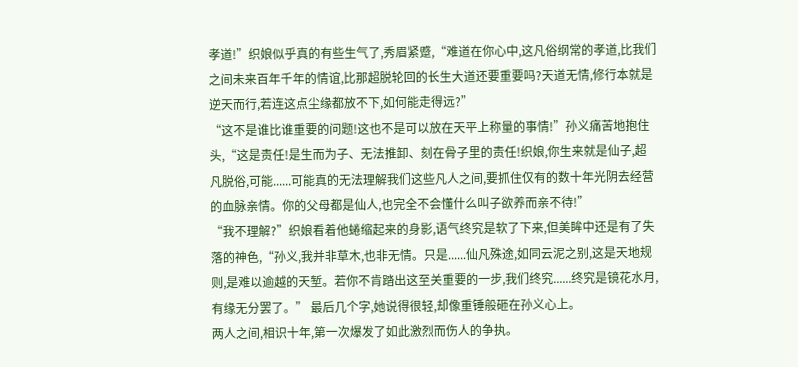孝道!”织娘似乎真的有些生气了,秀眉紧蹙,“难道在你心中,这凡俗纲常的孝道,比我们之间未来百年千年的情谊,比那超脱轮回的长生大道还要重要吗?天道无情,修行本就是逆天而行,若连这点尘缘都放不下,如何能走得远?”
“这不是谁比谁重要的问题!这也不是可以放在天平上称量的事情!”孙义痛苦地抱住头,“这是责任!是生而为子、无法推卸、刻在骨子里的责任!织娘,你生来就是仙子,超凡脱俗,可能......可能真的无法理解我们这些凡人之间,要抓住仅有的数十年光阴去经营的血脉亲情。你的父母都是仙人,也完全不会懂什么叫子欲养而亲不待!”
“我不理解?”织娘看着他蜷缩起来的身影,语气终究是软了下来,但美眸中还是有了失落的神色,“孙义,我并非草木,也非无情。只是......仙凡殊途,如同云泥之别,这是天地规则,是难以逾越的天堑。若你不肯踏出这至关重要的一步,我们终究......终究是镜花水月,有缘无分罢了。” 最后几个字,她说得很轻,却像重锤般砸在孙义心上。
两人之间,相识十年,第一次爆发了如此激烈而伤人的争执。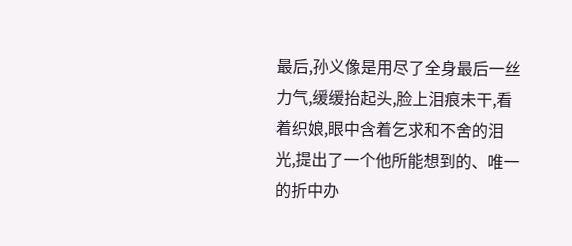最后,孙义像是用尽了全身最后一丝力气,缓缓抬起头,脸上泪痕未干,看着织娘,眼中含着乞求和不舍的泪光,提出了一个他所能想到的、唯一的折中办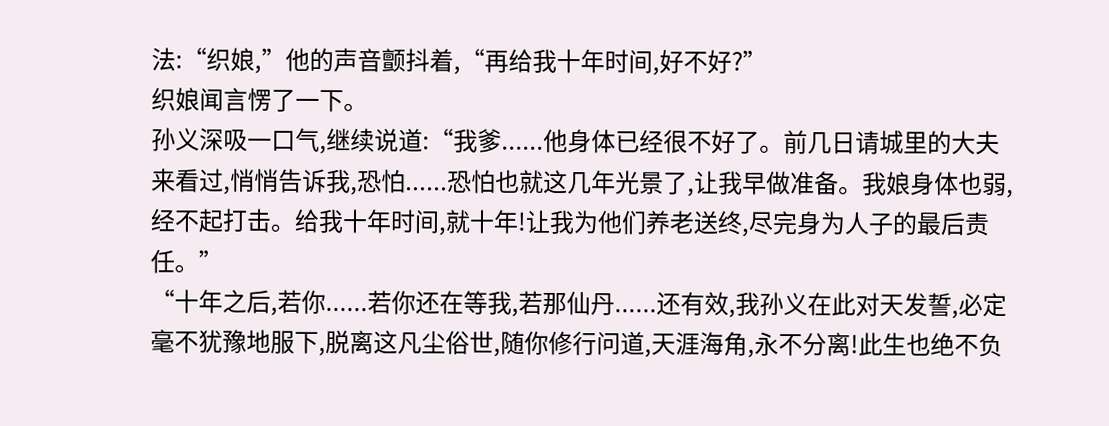法:“织娘,”他的声音颤抖着,“再给我十年时间,好不好?”
织娘闻言愣了一下。
孙义深吸一口气,继续说道:“我爹......他身体已经很不好了。前几日请城里的大夫来看过,悄悄告诉我,恐怕......恐怕也就这几年光景了,让我早做准备。我娘身体也弱,经不起打击。给我十年时间,就十年!让我为他们养老送终,尽完身为人子的最后责任。”
“十年之后,若你......若你还在等我,若那仙丹......还有效,我孙义在此对天发誓,必定毫不犹豫地服下,脱离这凡尘俗世,随你修行问道,天涯海角,永不分离!此生也绝不负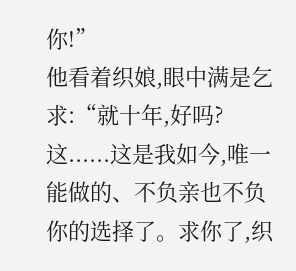你!”
他看着织娘,眼中满是乞求:“就十年,好吗?这......这是我如今,唯一能做的、不负亲也不负你的选择了。求你了,织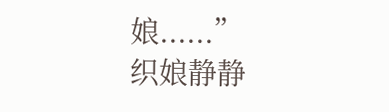娘......”
织娘静静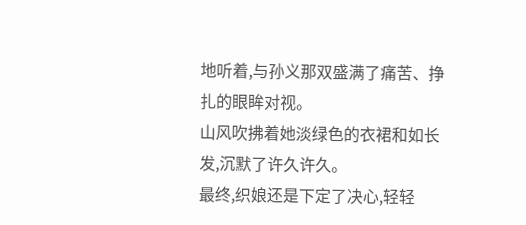地听着,与孙义那双盛满了痛苦、挣扎的眼眸对视。
山风吹拂着她淡绿色的衣裙和如长发,沉默了许久许久。
最终,织娘还是下定了决心,轻轻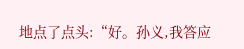地点了点头:“好。孙义,我答应